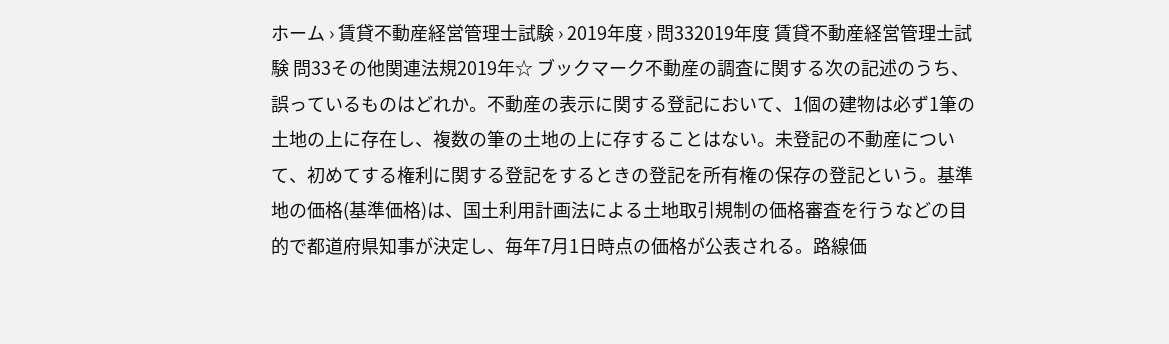ホーム › 賃貸不動産経営管理士試験 › 2019年度 › 問332019年度 賃貸不動産経営管理士試験 問33その他関連法規2019年☆ ブックマーク不動産の調査に関する次の記述のうち、誤っているものはどれか。不動産の表示に関する登記において、1個の建物は必ず1筆の土地の上に存在し、複数の筆の土地の上に存することはない。未登記の不動産について、初めてする権利に関する登記をするときの登記を所有権の保存の登記という。基準地の価格(基準価格)は、国土利用計画法による土地取引規制の価格審査を行うなどの目的で都道府県知事が決定し、毎年7月1日時点の価格が公表される。路線価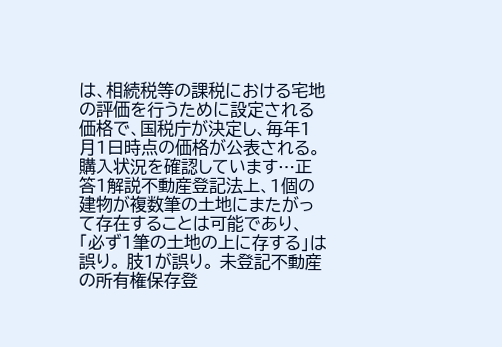は、相続税等の課税における宅地の評価を行うために設定される価格で、国税庁が決定し、毎年1月1日時点の価格が公表される。購入状況を確認しています…正答1解説不動産登記法上、1個の建物が複数筆の土地にまたがって存在することは可能であり、「必ず1筆の土地の上に存する」は誤り。 肢1が誤り。 未登記不動産の所有権保存登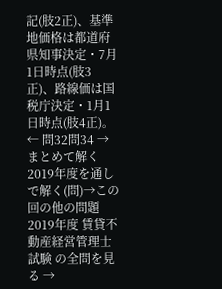記(肢2正)、基準地価格は都道府県知事決定・7月1日時点(肢3正)、路線価は国税庁決定・1月1日時点(肢4正)。← 問32問34 →まとめて解く2019年度を通しで解く(問)→この回の他の問題2019年度 賃貸不動産経営管理士試験 の全問を見る →